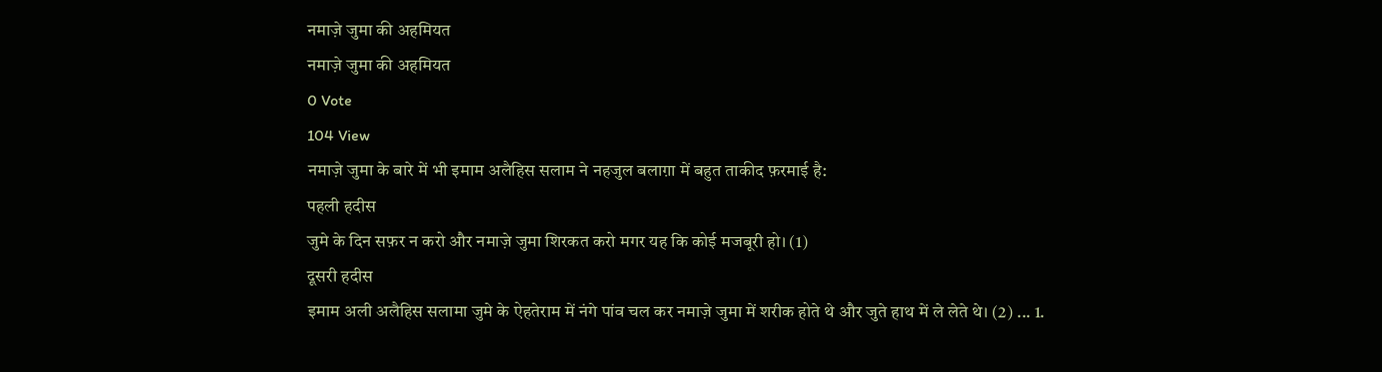नमाज़े जुमा की अहमियत
नमाज़े जुमा की अहमियत
0 Vote
104 View
नमाज़े जुमा के बारे में भी इमाम अलैहिस सलाम ने नहजुल बलाग़ा में बहुत ताकीद फ़रमाई है:
पहली हदीस
जुमे के दिन सफ़र न करो और नमाज़े जुमा शिरकत करो मगर यह कि कोई मजबूरी हो। (1)
दूसरी हदीस
इमाम अली अलैहिस सलामा जुमे के ऐहतेराम में नंगे पांव चल कर नमाज़े जुमा में शरीक होते थे और जुते हाथ में ले लेते थे। (2) ... 1.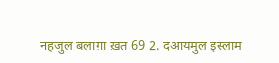नहजुल बलाग़ा ख़त 69 2. दआयमुल इस्लाम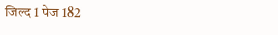जिल्द 1 पेज 182